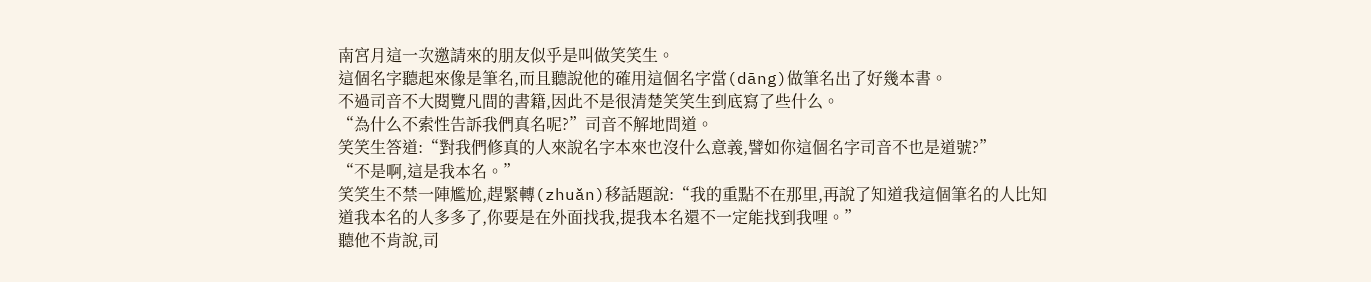南宮月這一次邀請來的朋友似乎是叫做笑笑生。
這個名字聽起來像是筆名,而且聽說他的確用這個名字當(dāng)做筆名出了好幾本書。
不過司音不大閱覽凡間的書籍,因此不是很清楚笑笑生到底寫了些什么。
“為什么不索性告訴我們真名呢?”司音不解地問道。
笑笑生答道:“對我們修真的人來說名字本來也沒什么意義,譬如你這個名字司音不也是道號?”
“不是啊,這是我本名。”
笑笑生不禁一陣尷尬,趕緊轉(zhuǎn)移話題說:“我的重點不在那里,再說了知道我這個筆名的人比知道我本名的人多多了,你要是在外面找我,提我本名還不一定能找到我哩。”
聽他不肯說,司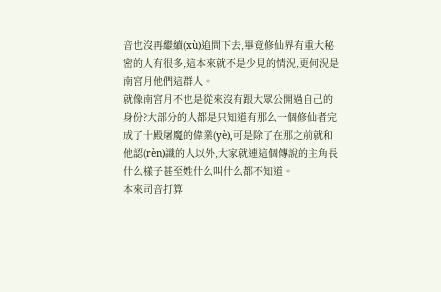音也沒再繼續(xù)追問下去,畢竟修仙界有重大秘密的人有很多,這本來就不是少見的情況,更何況是南宮月他們這群人。
就像南宮月不也是從來沒有跟大眾公開過自己的身份?大部分的人都是只知道有那么一個修仙者完成了十殿屠魔的偉業(yè),可是除了在那之前就和他認(rèn)識的人以外,大家就連這個傳說的主角長什么樣子甚至姓什么叫什么都不知道。
本來司音打算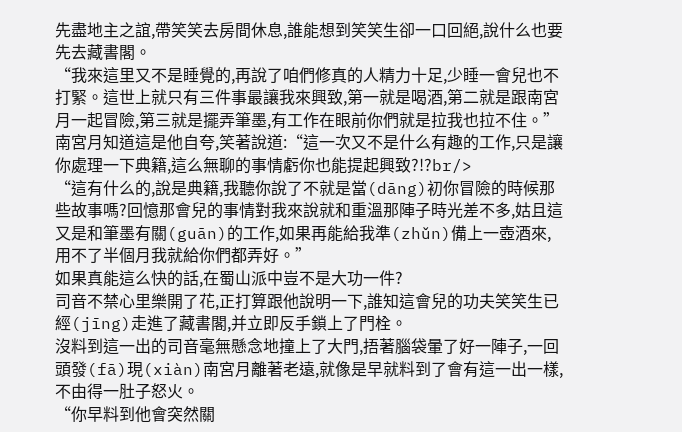先盡地主之誼,帶笑笑去房間休息,誰能想到笑笑生卻一口回絕,說什么也要先去藏書閣。
“我來這里又不是睡覺的,再說了咱們修真的人精力十足,少睡一會兒也不打緊。這世上就只有三件事最讓我來興致,第一就是喝酒,第二就是跟南宮月一起冒險,第三就是擺弄筆墨,有工作在眼前你們就是拉我也拉不住。”
南宮月知道這是他自夸,笑著說道:“這一次又不是什么有趣的工作,只是讓你處理一下典籍,這么無聊的事情虧你也能提起興致?!?br/>
“這有什么的,說是典籍,我聽你說了不就是當(dāng)初你冒險的時候那些故事嗎?回憶那會兒的事情對我來說就和重溫那陣子時光差不多,姑且這又是和筆墨有關(guān)的工作,如果再能給我準(zhǔn)備上一壺酒來,用不了半個月我就給你們都弄好。”
如果真能這么快的話,在蜀山派中豈不是大功一件?
司音不禁心里樂開了花,正打算跟他說明一下,誰知這會兒的功夫笑笑生已經(jīng)走進了藏書閣,并立即反手鎖上了門栓。
沒料到這一出的司音毫無懸念地撞上了大門,捂著腦袋暈了好一陣子,一回頭發(fā)現(xiàn)南宮月離著老遠,就像是早就料到了會有這一出一樣,不由得一肚子怒火。
“你早料到他會突然關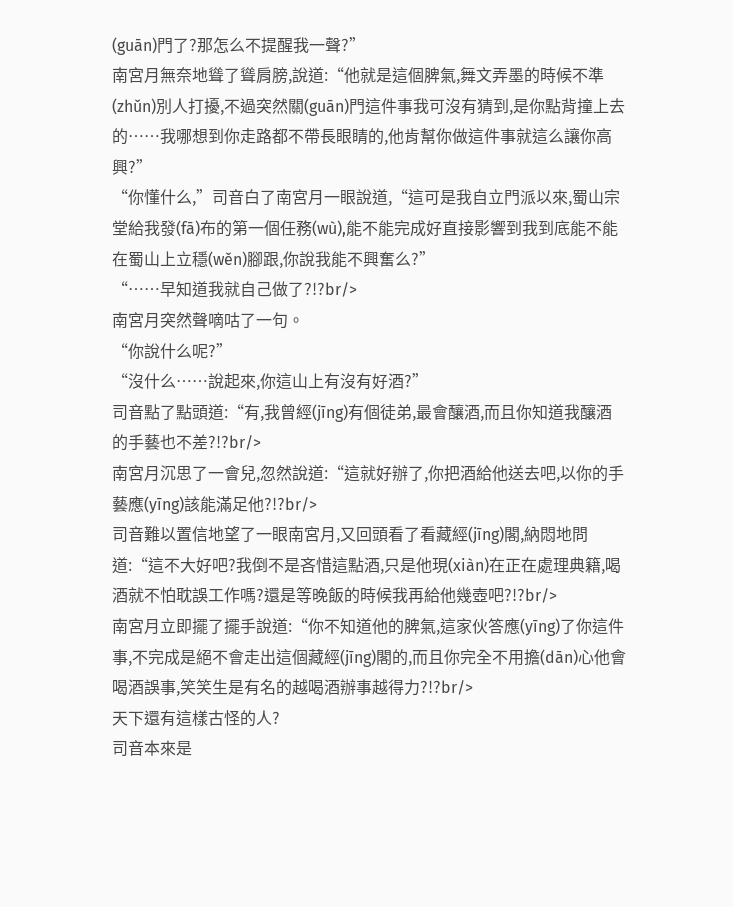(guān)門了?那怎么不提醒我一聲?”
南宮月無奈地聳了聳肩膀,說道:“他就是這個脾氣,舞文弄墨的時候不準(zhǔn)別人打擾,不過突然關(guān)門這件事我可沒有猜到,是你點背撞上去的……我哪想到你走路都不帶長眼睛的,他肯幫你做這件事就這么讓你高興?”
“你懂什么,”司音白了南宮月一眼說道,“這可是我自立門派以來,蜀山宗堂給我發(fā)布的第一個任務(wù),能不能完成好直接影響到我到底能不能在蜀山上立穩(wěn)腳跟,你說我能不興奮么?”
“……早知道我就自己做了?!?br/>
南宮月突然聲嘀咕了一句。
“你說什么呢?”
“沒什么……說起來,你這山上有沒有好酒?”
司音點了點頭道:“有,我曾經(jīng)有個徒弟,最會釀酒,而且你知道我釀酒的手藝也不差?!?br/>
南宮月沉思了一會兒,忽然說道:“這就好辦了,你把酒給他送去吧,以你的手藝應(yīng)該能滿足他?!?br/>
司音難以置信地望了一眼南宮月,又回頭看了看藏經(jīng)閣,納悶地問道:“這不大好吧?我倒不是吝惜這點酒,只是他現(xiàn)在正在處理典籍,喝酒就不怕耽誤工作嗎?還是等晚飯的時候我再給他幾壺吧?!?br/>
南宮月立即擺了擺手說道:“你不知道他的脾氣,這家伙答應(yīng)了你這件事,不完成是絕不會走出這個藏經(jīng)閣的,而且你完全不用擔(dān)心他會喝酒誤事,笑笑生是有名的越喝酒辦事越得力?!?br/>
天下還有這樣古怪的人?
司音本來是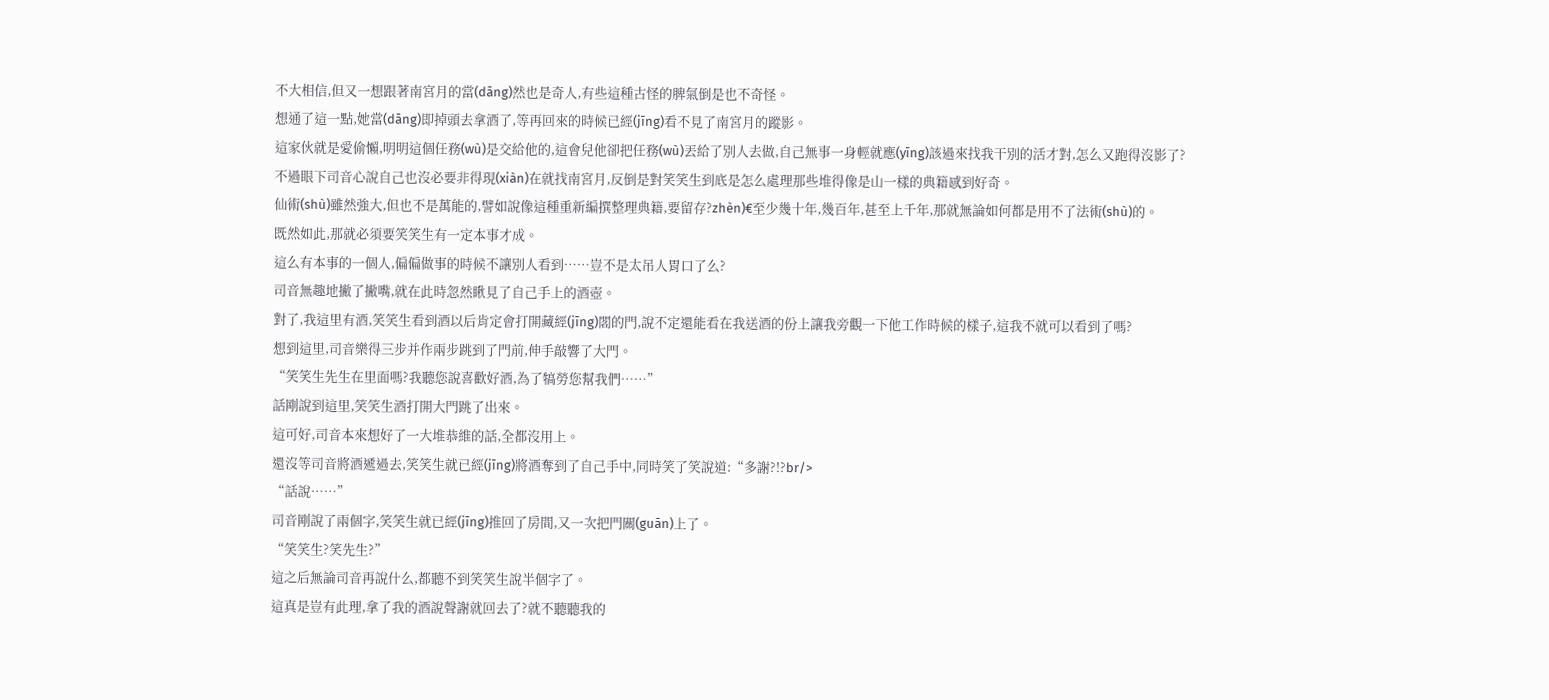不大相信,但又一想跟著南宮月的當(dāng)然也是奇人,有些這種古怪的脾氣倒是也不奇怪。
想通了這一點,她當(dāng)即掉頭去拿酒了,等再回來的時候已經(jīng)看不見了南宮月的蹤影。
這家伙就是愛偷懶,明明這個任務(wù)是交給他的,這會兒他卻把任務(wù)丟給了別人去做,自己無事一身輕就應(yīng)該過來找我干別的活才對,怎么又跑得沒影了?
不過眼下司音心說自己也沒必要非得現(xiàn)在就找南宮月,反倒是對笑笑生到底是怎么處理那些堆得像是山一樣的典籍感到好奇。
仙術(shù)雖然強大,但也不是萬能的,譬如說像這種重新編撰整理典籍,要留存?zhèn)€至少幾十年,幾百年,甚至上千年,那就無論如何都是用不了法術(shù)的。
既然如此,那就必須要笑笑生有一定本事才成。
這么有本事的一個人,偏偏做事的時候不讓別人看到……豈不是太吊人胃口了么?
司音無趣地撇了撇嘴,就在此時忽然瞅見了自己手上的酒壺。
對了,我這里有酒,笑笑生看到酒以后肯定會打開藏經(jīng)閣的門,說不定還能看在我送酒的份上讓我旁觀一下他工作時候的樣子,這我不就可以看到了嗎?
想到這里,司音樂得三步并作兩步跳到了門前,伸手敲響了大門。
“笑笑生先生在里面嗎?我聽您說喜歡好酒,為了犒勞您幫我們……”
話剛說到這里,笑笑生酒打開大門跳了出來。
這可好,司音本來想好了一大堆恭維的話,全都沒用上。
還沒等司音將酒遞過去,笑笑生就已經(jīng)將酒奪到了自己手中,同時笑了笑說道:“多謝?!?br/>
“話說……”
司音剛說了兩個字,笑笑生就已經(jīng)推回了房間,又一次把門關(guān)上了。
“笑笑生?笑先生?”
這之后無論司音再說什么,都聽不到笑笑生說半個字了。
這真是豈有此理,拿了我的酒說聲謝就回去了?就不聽聽我的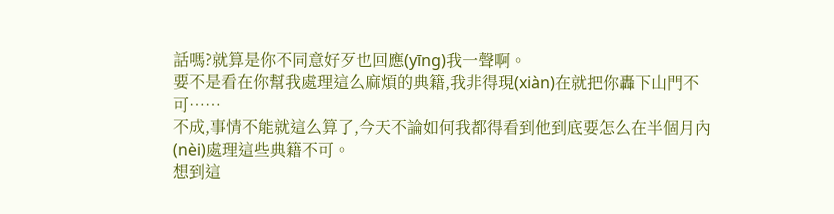話嗎?就算是你不同意好歹也回應(yīng)我一聲啊。
要不是看在你幫我處理這么麻煩的典籍,我非得現(xiàn)在就把你轟下山門不可……
不成,事情不能就這么算了,今天不論如何我都得看到他到底要怎么在半個月內(nèi)處理這些典籍不可。
想到這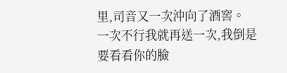里,司音又一次沖向了酒窖。
一次不行我就再送一次,我倒是要看看你的臉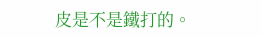皮是不是鐵打的。